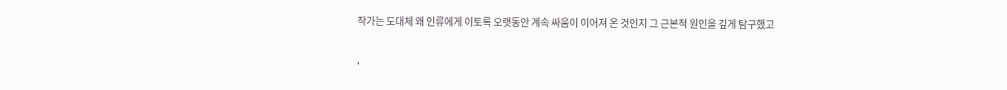작가는 도대체 왜 인류에게 이토록 오랫동안 계속 싸움이 이어져 온 것인지 그 근본적 원인을 깊게 탐구했고


'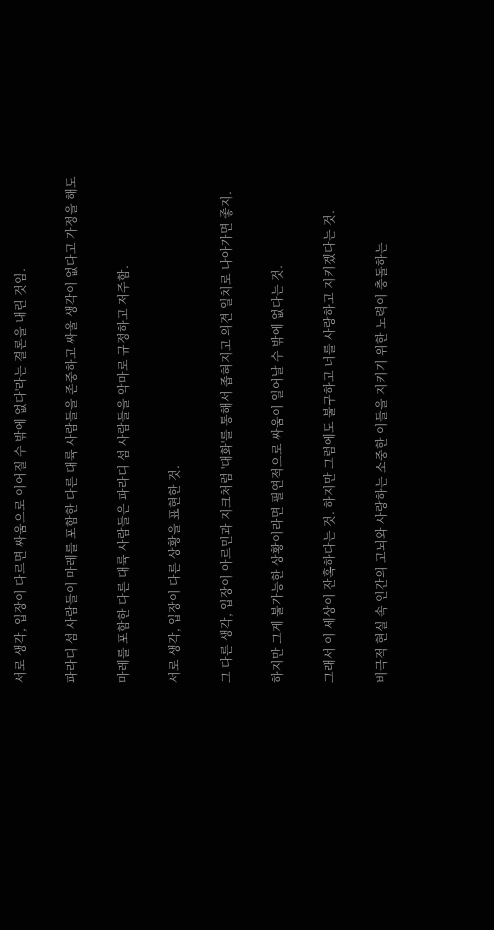서로 생각, 입장이 다르면 싸움으로 이어질 수 밖에 없다'라는 결론을 내린 것임.


파라디 섬 사람들이 마레를 포함한 다른 대륙 사람들을 존중하고 싸울 생각이 없다고 가정을 해도


마레를 포함한 다른 대륙 사람들은 파라디 섬 사람들을 악마로 규정하고 저주함.


서로 생각, 입장이 다른 상황을 표현한 것.


그 다른 생각, 입장이 아르민과 지크처럼 '대화'를 통해서 좁혀지고 의견 일치로 나아가면 좋지.


하지만 그게 불가능한 상황이라면 필연적으로 싸움이 일어날 수 밖에 없다는 것.


그래서 이 세상이 잔혹하다는 것. 하지만 그럼에도 불구하고 너를 사랑하고 지키겠다는 것.


비극적 현실 속 인간의 고뇌와 사랑하는 소중한 이들을 지키기 위한 노력이 충돌하는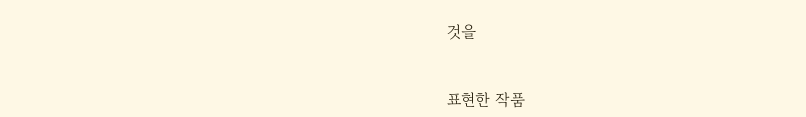것을


표현한 작품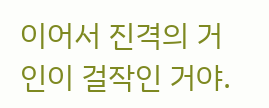이어서 진격의 거인이 걸작인 거야.